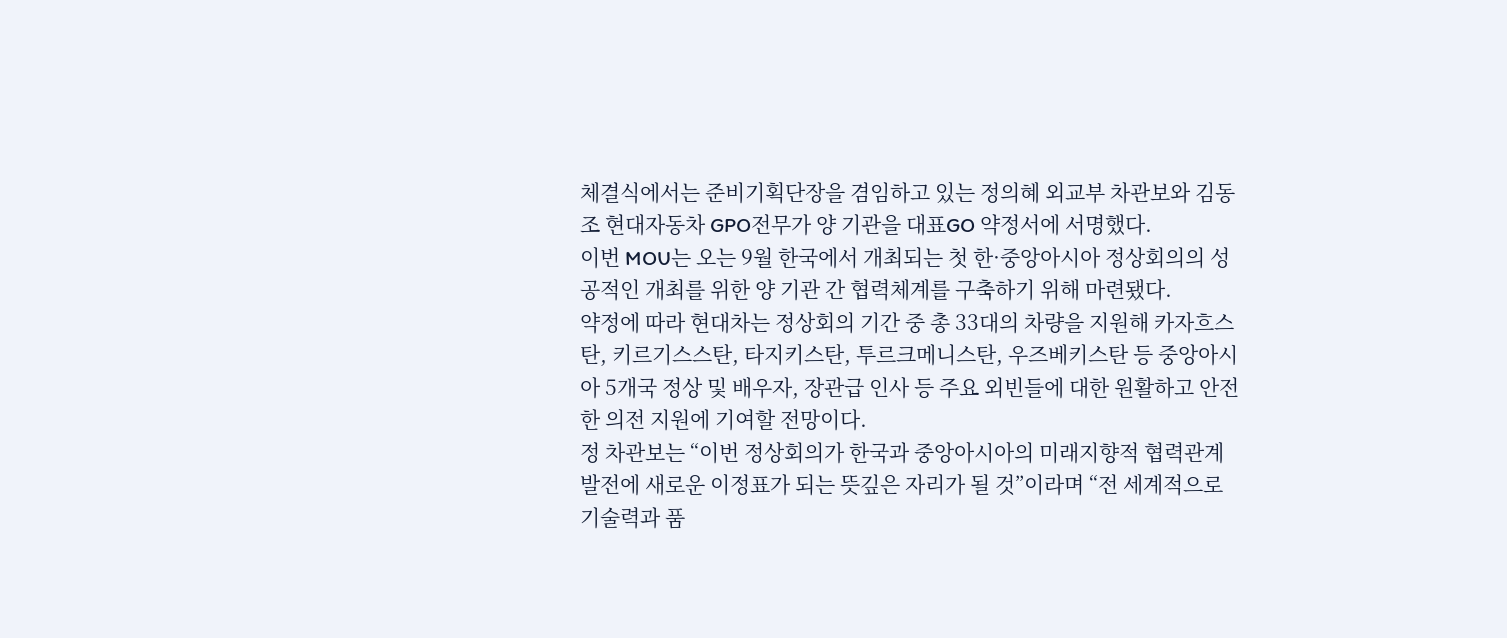체결식에서는 준비기획단장을 겸임하고 있는 정의혜 외교부 차관보와 김동조 현대자동차 GPO전무가 양 기관을 대표GO 약정서에 서명했다.
이번 MOU는 오는 9월 한국에서 개최되는 첫 한·중앙아시아 정상회의의 성공적인 개최를 위한 양 기관 간 협력체계를 구축하기 위해 마련됐다.
약정에 따라 현대차는 정상회의 기간 중 총 33대의 차량을 지원해 카자흐스탄, 키르기스스탄, 타지키스탄, 투르크메니스탄, 우즈베키스탄 등 중앙아시아 5개국 정상 및 배우자, 장관급 인사 등 주요 외빈들에 대한 원활하고 안전한 의전 지원에 기여할 전망이다.
정 차관보는 “이번 정상회의가 한국과 중앙아시아의 미래지향적 협력관계 발전에 새로운 이정표가 되는 뜻깊은 자리가 될 것”이라며 “전 세계적으로 기술력과 품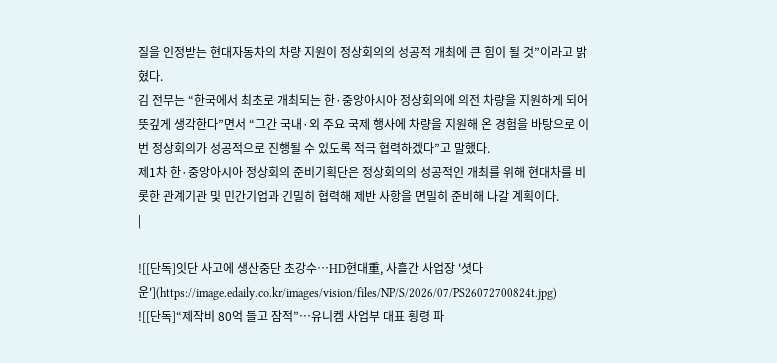질을 인정받는 현대자동차의 차량 지원이 정상회의의 성공적 개최에 큰 힘이 될 것”이라고 밝혔다.
김 전무는 “한국에서 최초로 개최되는 한·중앙아시아 정상회의에 의전 차량을 지원하게 되어 뜻깊게 생각한다”면서 “그간 국내·외 주요 국제 행사에 차량을 지원해 온 경험을 바탕으로 이번 정상회의가 성공적으로 진행될 수 있도록 적극 협력하겠다”고 말했다.
제1차 한·중앙아시아 정상회의 준비기획단은 정상회의의 성공적인 개최를 위해 현대차를 비롯한 관계기관 및 민간기업과 긴밀히 협력해 제반 사항을 면밀히 준비해 나갈 계획이다.
|

![[단독]잇단 사고에 생산중단 초강수…HD현대重, 사흘간 사업장 '셧다운'](https://image.edaily.co.kr/images/vision/files/NP/S/2026/07/PS26072700824t.jpg)
![[단독]“제작비 80억 들고 잠적”…유니켐 사업부 대표 횡령 파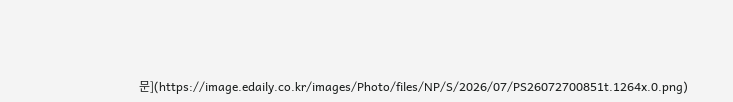문](https://image.edaily.co.kr/images/Photo/files/NP/S/2026/07/PS26072700851t.1264x.0.png)